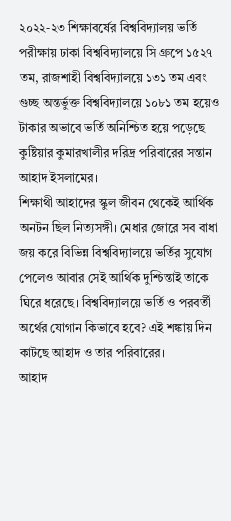২০২২-২৩ শিক্ষাবর্ষের বিশ্ববিদ্যালয় ভর্তি পরীক্ষায় ঢাকা বিশ্ববিদ্যালয়ে সি গ্রুপে ১৫২৭ তম, রাজশাহী বিশ্ববিদ্যালয়ে ১৩১ তম এবং গুচ্ছ অন্তর্ভুক্ত বিশ্ববিদ্যালয়ে ১০৮১ তম হয়েও টাকার অভাবে ভর্তি অনিশ্চিত হয়ে পড়েছে কুষ্টিয়ার কুমারখালীর দরিদ্র পরিবারের সন্তান আহাদ ইসলামের।
শিক্ষাথী আহাদের স্কুল জীবন থেকেই আর্থিক অনটন ছিল নিত্যসঙ্গী। মেধার জোরে সব বাধা জয় করে বিভিন্ন বিশ্ববিদ্যালয়ে ভর্তির সুযোগ পেলেও আবার সেই আর্থিক দুশ্চিন্তাই তাকে ঘিরে ধরেছে। বিশ্ববিদ্যালয়ে ভর্তি ও পরবর্তী অর্থের যোগান কিভাবে হবে? এই শঙ্কায় দিন কাটছে আহাদ ও তার পরিবারের।
আহাদ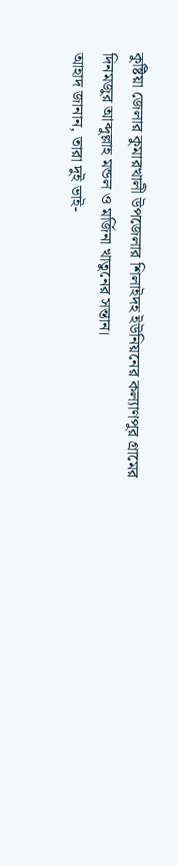কুষ্টিয়া জেলার কুমারখালী উপজেলার শিলাইদহ ইউনিয়নের কল্যাণপুর গ্রামের দিনমজুর আব্দুল্লাহ মন্ডল ও মর্জিনা খাতুনের সন্তান।
আহাদ জানান, তারা দুই ভাই-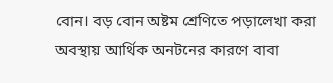বোন। বড় বোন অষ্টম শ্রেণিতে পড়ালেখা করা অবস্থায় আর্থিক অনটনের কারণে বাবা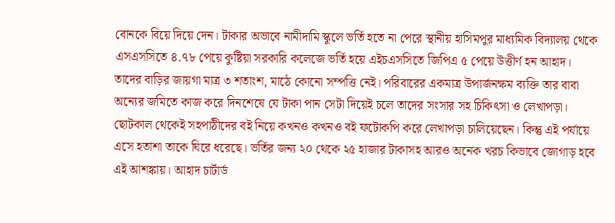বোনকে বিয়ে দিয়ে দেন। টাকার অভাবে নামীদামি স্কুলে ভর্তি হতে না পেরে স্থানীয় হাসিমপুর মাধ্যমিক বিদ্যালয় থেকে এসএসসিতে ৪.৭৮ পেয়ে কুষ্টিয়া সরকারি কলেজে ভর্তি হয়ে এইচএসসিতে জিপিএ ৫ পেয়ে উত্তীর্ণ হন আহাদ।
তাদের বাড়ির জায়গা মাত্র ৩ শতাংশ, মাঠে কোনো সম্পত্তি নেই। পরিবারের একমাত্র উপার্জনক্ষম ব্যক্তি তার বাবা অন্যের জমিতে কাজ করে দিনশেষে যে টাকা পান সেটা দিয়েই চলে তাদের সংসার সহ চিকিৎসা ও লেখাপড়া।
ছোটকাল থেকেই সহপাঠীদের বই নিয়ে কখনও কখনও বই ফটোকপি করে লেখাপড়া চালিয়েছেন। কিন্তু এই পর্যায়ে এসে হতাশা তাকে ঘিরে ধরেছে। ভর্তির জন্য ২০ থেকে ২৫ হাজার টাকাসহ আরও অনেক খরচ কিভাবে জোগাড় হবে এই আশঙ্কায়। আহাদ চার্টার্ড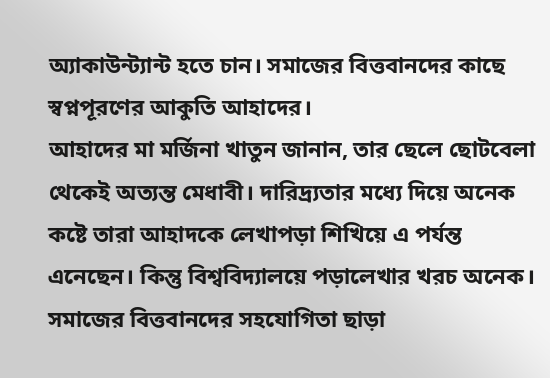অ্যাকাউন্ট্যান্ট হতে চান। সমাজের বিত্তবানদের কাছে স্বপ্নপূরণের আকুতি আহাদের।
আহাদের মা মর্জিনা খাতুন জানান, তার ছেলে ছোটবেলা থেকেই অত্যন্ত মেধাবী। দারিদ্র্যতার মধ্যে দিয়ে অনেক কষ্টে তারা আহাদকে লেখাপড়া শিখিয়ে এ পর্যন্ত এনেছেন। কিন্তু বিশ্ববিদ্যালয়ে পড়ালেখার খরচ অনেক। সমাজের বিত্তবানদের সহযোগিতা ছাড়া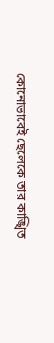কোনোভাবেই ছেলেকে তার কাঙ্খিত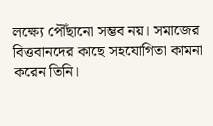লক্ষ্যে পৌঁছানো সম্ভব নয়। সমাজের বিত্তবানদের কাছে সহযোগিতা কামনা করেন তিনি।